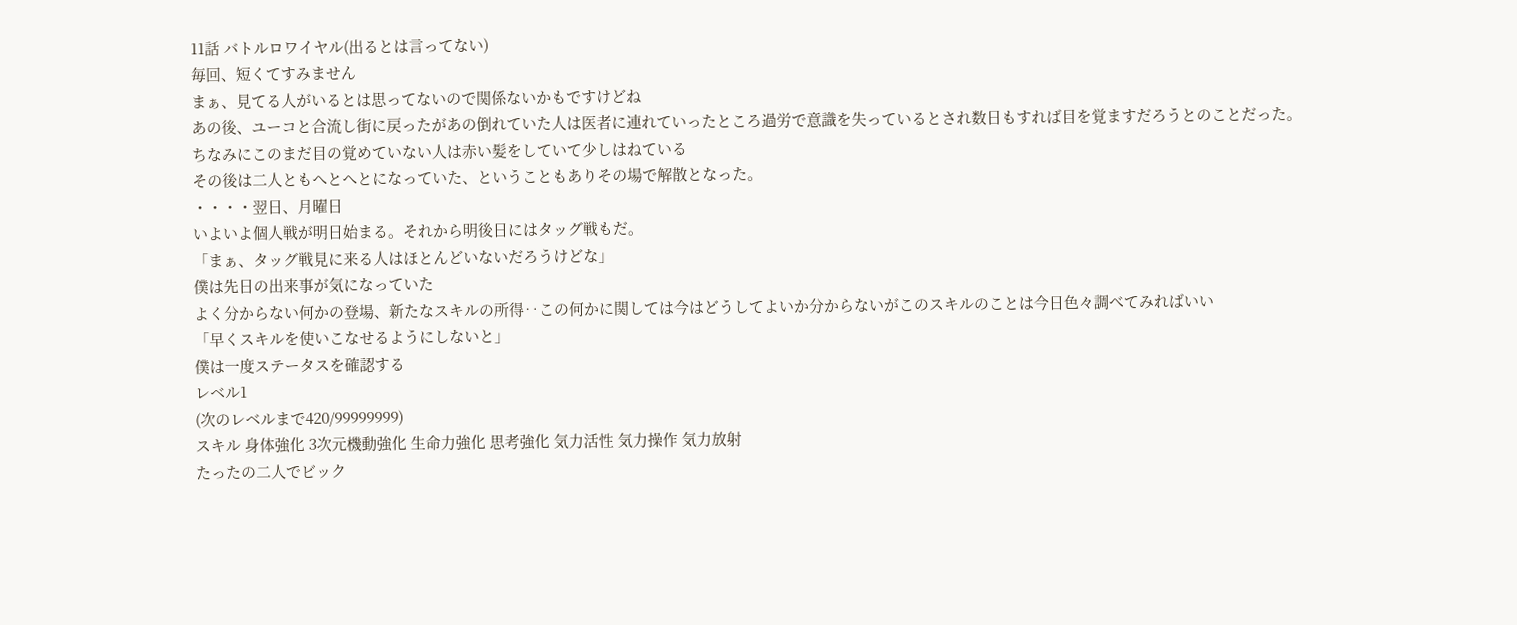11話 バトルロワイヤル(出るとは言ってない)
毎回、短くてすみません
まぁ、見てる人がいるとは思ってないので関係ないかもですけどね
あの後、ユーコと合流し街に戻ったがあの倒れていた人は医者に連れていったところ過労で意識を失っているとされ数日もすれば目を覚ますだろうとのことだった。
ちなみにこのまだ目の覚めていない人は赤い髪をしていて少しはねている
その後は二人ともへとへとになっていた、ということもありその場で解散となった。
・・・・翌日、月曜日
いよいよ個人戦が明日始まる。それから明後日にはタッグ戦もだ。
「まぁ、タッグ戦見に来る人はほとんどいないだろうけどな」
僕は先日の出来事が気になっていた
よく分からない何かの登場、新たなスキルの所得‥この何かに関しては今はどうしてよいか分からないがこのスキルのことは今日色々調べてみればいい
「早くスキルを使いこなせるようにしないと」
僕は一度ステータスを確認する
レベル1
(次のレベルまで420/99999999)
スキル 身体強化 3次元機動強化 生命力強化 思考強化 気力活性 気力操作 気力放射
たったの二人でビック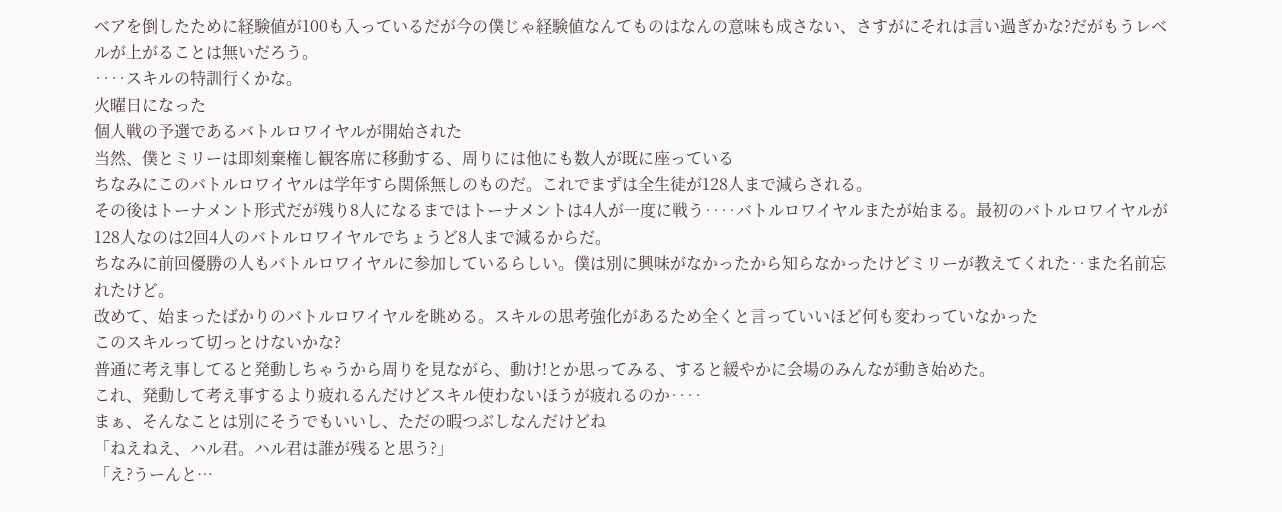ベアを倒したために経験値が100も入っているだが今の僕じゃ経験値なんてものはなんの意味も成さない、さすがにそれは言い過ぎかな?だがもうレベルが上がることは無いだろう。
‥‥スキルの特訓行くかな。
火曜日になった
個人戦の予選であるバトルロワイヤルが開始された
当然、僕とミリーは即刻棄権し観客席に移動する、周りには他にも数人が既に座っている
ちなみにこのバトルロワイヤルは学年すら関係無しのものだ。これでまずは全生徒が128人まで減らされる。
その後はトーナメント形式だが残り8人になるまではトーナメントは4人が一度に戦う‥‥バトルロワイヤルまたが始まる。最初のバトルロワイヤルが128人なのは2回4人のバトルロワイヤルでちょうど8人まで減るからだ。
ちなみに前回優勝の人もバトルロワイヤルに参加しているらしい。僕は別に興味がなかったから知らなかったけどミリーが教えてくれた‥また名前忘れたけど。
改めて、始まったばかりのバトルロワイヤルを眺める。スキルの思考強化があるため全くと言っていいほど何も変わっていなかった
このスキルって切っとけないかな?
普通に考え事してると発動しちゃうから周りを見ながら、動け!とか思ってみる、すると緩やかに会場のみんなが動き始めた。
これ、発動して考え事するより疲れるんだけどスキル使わないほうが疲れるのか‥‥
まぁ、そんなことは別にそうでもいいし、ただの暇つぶしなんだけどね
「ねえねえ、ハル君。ハル君は誰が残ると思う?」
「え?うーんと…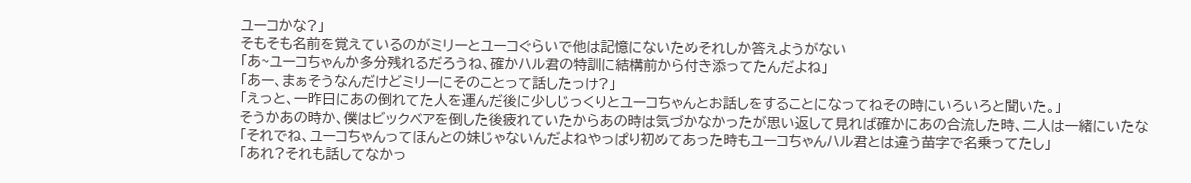ユーコかな?」
そもそも名前を覚えているのがミリーとユーコぐらいで他は記憶にないためそれしか答えようがない
「あ~ユーコちゃんか多分残れるだろうね、確かハル君の特訓に結構前から付き添ってたんだよね」
「あー、まぁそうなんだけどミリーにそのことって話したっけ?」
「えっと、一昨日にあの倒れてた人を運んだ後に少しじっくりとユーコちゃんとお話しをすることになってねその時にいろいろと聞いた。」
そうかあの時か、僕はビックベアを倒した後疲れていたからあの時は気づかなかったが思い返して見れば確かにあの合流した時、二人は一緒にいたな
「それでね、ユーコちゃんってほんとの妹じゃないんだよねやっぱり初めてあった時もユーコちゃんハル君とは違う苗字で名乗ってたし」
「あれ?それも話してなかっ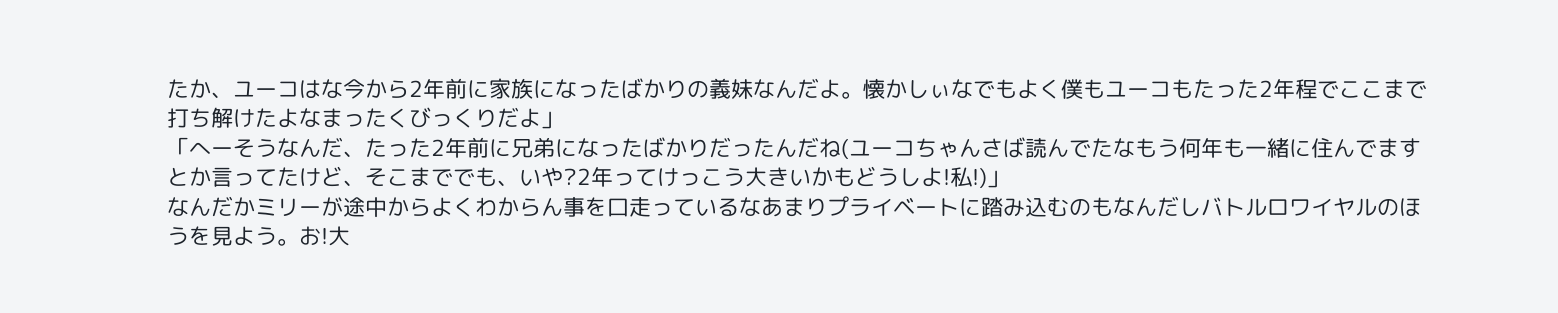たか、ユーコはな今から2年前に家族になったばかりの義妹なんだよ。懐かしぃなでもよく僕もユーコもたった2年程でここまで打ち解けたよなまったくびっくりだよ」
「へーそうなんだ、たった2年前に兄弟になったばかりだったんだね(ユーコちゃんさば読んでたなもう何年も一緒に住んでますとか言ってたけど、そこまででも、いや?2年ってけっこう大きいかもどうしよ!私!)」
なんだかミリーが途中からよくわからん事を口走っているなあまりプライベートに踏み込むのもなんだしバトルロワイヤルのほうを見よう。お!大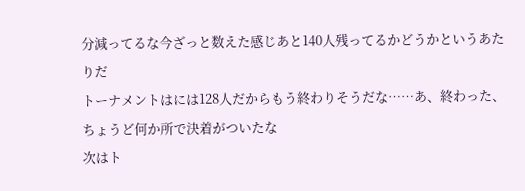分減ってるな今ざっと数えた感じあと140人残ってるかどうかというあたりだ
トーナメントはには128人だからもう終わりそうだな……あ、終わった、
ちょうど何か所で決着がついたな
次はト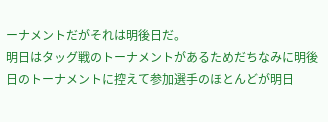ーナメントだがそれは明後日だ。
明日はタッグ戦のトーナメントがあるためだちなみに明後日のトーナメントに控えて参加選手のほとんどが明日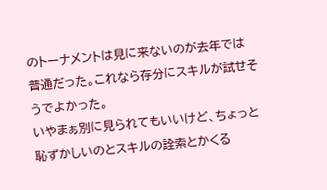のトーナメントは見に来ないのが去年では普通だった。これなら存分にスキルが試せそうでよかった。
いやまぁ別に見られてもいいけど、ちょっと恥ずかしいのとスキルの詮索とかくる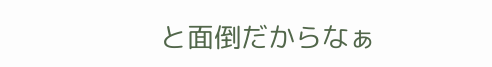と面倒だからなぁ